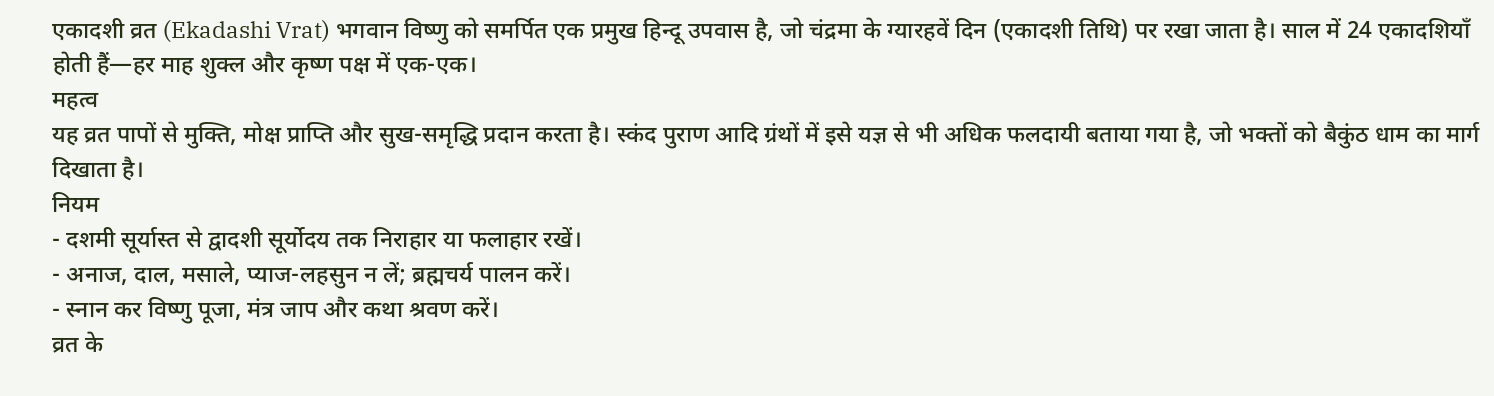एकादशी व्रत (Ekadashi Vrat) भगवान विष्णु को समर्पित एक प्रमुख हिन्दू उपवास है, जो चंद्रमा के ग्यारहवें दिन (एकादशी तिथि) पर रखा जाता है। साल में 24 एकादशियाँ होती हैं—हर माह शुक्ल और कृष्ण पक्ष में एक-एक।
महत्व
यह व्रत पापों से मुक्ति, मोक्ष प्राप्ति और सुख-समृद्धि प्रदान करता है। स्कंद पुराण आदि ग्रंथों में इसे यज्ञ से भी अधिक फलदायी बताया गया है, जो भक्तों को बैकुंठ धाम का मार्ग दिखाता है।
नियम
- दशमी सूर्यास्त से द्वादशी सूर्योदय तक निराहार या फलाहार रखें।
- अनाज, दाल, मसाले, प्याज-लहसुन न लें; ब्रह्मचर्य पालन करें।
- स्नान कर विष्णु पूजा, मंत्र जाप और कथा श्रवण करें।
व्रत के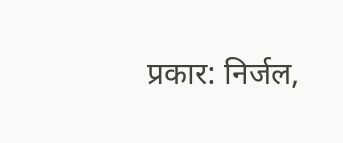प्रकार: निर्जल,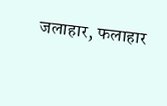जलाहार, फलाहार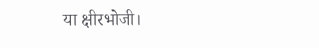या क्षीरभोजी।